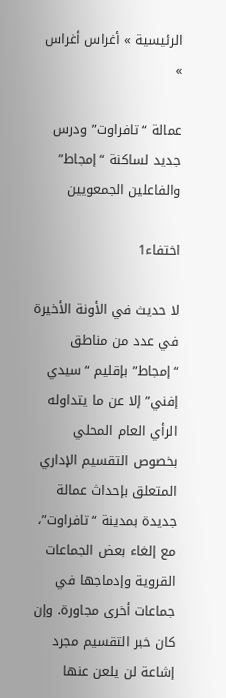الرئيسية » أغراس أغراس »

عمالة “تافراوت” ودرس جديد لساكنة “إمجاط” والفاعلين الجمعويين

اختفاء1

لا حديث في الأونة الأخيرة في عدد من مناطق “إمجاط” بإقليم “سيدي إفني” إلا عن ما يتداوله الرأي العام المحلي بخصوص التقسيم الإداري المتعلق بإحداث عمالة جديدة بمدينة “تافراوت”، مع إلغاء بعض الجماعات القروية وإدماجها في جماعات أخرى مجاورة. وإن كان خبر التقسيم مجرد إشاعة لن يلعن عنها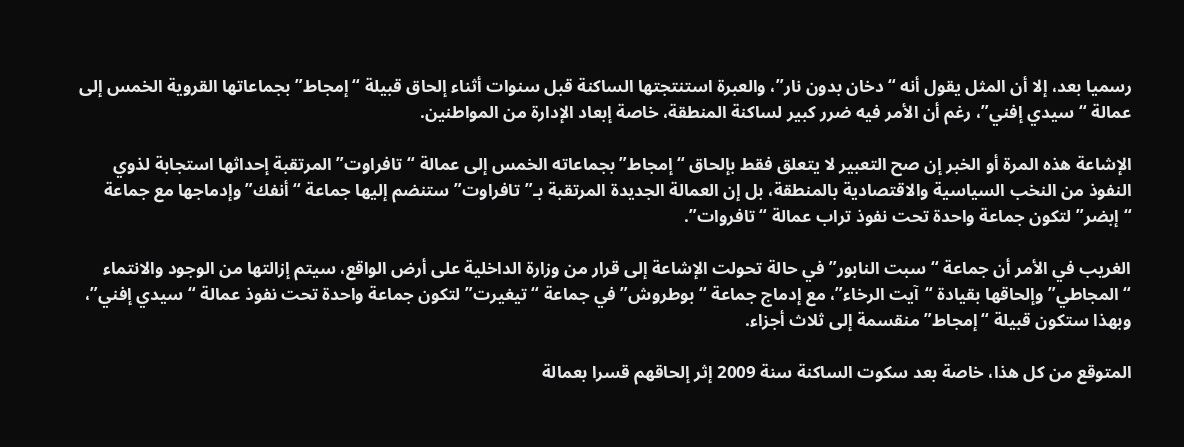رسميا بعد، إلا أن المثل يقول أنه “دخان بدون نار”، والعبرة استنتجتها الساكنة قبل سنوات أثناء إلحاق قبيلة “إمجاط” بجماعاتها القروية الخمس إلى عمالة “سيدي إفني”، رغم أن الأمر فيه ضرر كبير لساكنة المنطقة، خاصة إبعاد الإدارة من المواطنين.

الإشاعة هذه المرة أو الخبر إن صح التعبير لا يتعلق فقط بإلحاق “إمجاط” بجماعاته الخمس إلى عمالة “تافراوت” المرتقبة إحداثها استجابة لذوي النفوذ من النخب السياسية والاقتصادية بالمنطقة، بل إن العمالة الجديدة المرتقبة بـ”تافراوت” ستنضم إليها جماعة “أنفك” وإدماجها مع جماعة “إبضر” لتكون جماعة واحدة تحت نفوذ تراب عمالة “تافروات”.

الغريب في الأمر أن جماعة “سبت النابور” في حالة تحولت الإشاعة إلى قرار من وزارة الداخلية على أرض الواقع، سيتم إزالتها من الوجود والانتماء “المجاطي” وإلحاقها بقيادة “آيت الرخاء”، مع إدماج جماعة “بوطروش” في جماعة “تيغيرت” لتكون جماعة واحدة تحت نفوذ عمالة “سيدي إفني”، وبهذا ستكون قبيلة “إمجاط” منقسمة إلى ثلاث أجزاء.

المتوقع من كل هذا، خاصة بعد سكوت الساكنة سنة 2009 إثر إلحاقهم قسرا بعمالة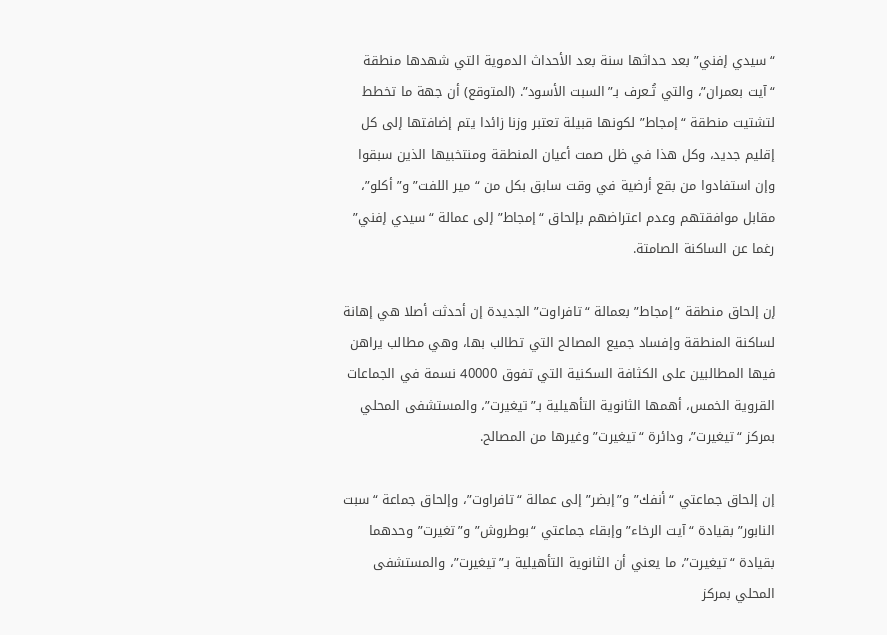“سيدي إفني” بعد حداثها سنة بعد الأحداث الدموية التي شهدها منطقة “آيت بعمران”، والتي تُـعرف بـ”السبت الأسود”. (المتوقع) أن جهة ما تخطط لتشتيت منطقة “إمجاط” لكونها قبيلة تعتبر وزنا زائدا يتم إضافتها إلى كل إقليم جديد، وكل هذا في ظل صمت أعيان المنطقة ومنتخبيها الذين سبقوا وإن استفادوا من بقع أرضية في وقت سابق بكل من “مير اللفت” و”أكلو”، مقابل موافقتهم وعدم اعتراضهم بإلحاق “إمجاط” إلى عمالة “سيدي إفني” رغما عن الساكنة الصامتة.

إن إلحاق منطقة “إمجاط” بعمالة “تافراوت” الجديدة إن أحدثت أصلا هي إهانة لساكنة المنطقة وإفساد جميع المصالح التي تطالب بها، وهي مطالب يراهن فيها المطالبين على الكثافة السكنية التي تفوق 40000 نسمة في الجماعات القروية الخمس، أهمها الثانوية التأهيلية بـ”تيغيرت”، والمستشفى المحلي بمركز “تيغيرت”، ودائرة “تيغيرت” وغيرها من المصالح.

إن إلحاق جماعتي “أنفك” و”إبضر” إلى عمالة “تافراوت”، وإلحاق جماعة “سبت النابور” بقيادة “آيت الرخاء” وإبقاء جماعتي “بوطروش” و”تغيرت” وحدهما بقيادة “تيغيرت”، ما يعني أن الثانوية التأهيلية بـ”تيغيرت”، والمستشفى المحلي بمركز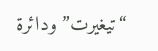“تيغيرت” ودائرة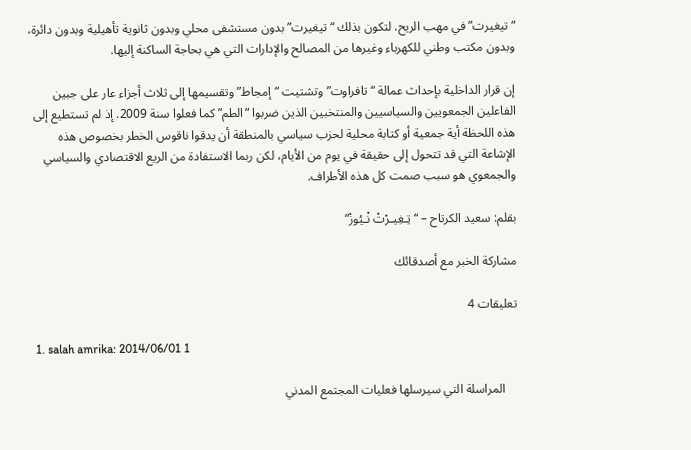“تيغيرت” في مهب الريح. لتكون بذلك “تيغيرت” بدون مستشفى محلي وبدون ثانوية تأهيلية وبدون دائرة، وبدون مكتب وطني للكهرباء وغيرها من المصالح والإدارات التي هي بحاجة الساكنة إليها.

إن قرار الداخلية بإحداث عمالة “تافراوت” وتشتيت “إمجاط” وتقسيمها إلى ثلاث أجزاء عار على جبين الفاعلين الجمعويين والسياسيين والمنتخبين الذين ضربوا “الطم” كما فعلوا سنة 2009. إذ لم تستطيع إلى هذه اللحظة أية جمعية أو كتابة محلية لحزب سياسي بالمنطقة أن يدقوا ناقوس الخطر بخصوص هذه الإشاعة التي قد تتحول إلى حقيقة في يوم من الأيام، لكن ربما الاستفادة من الريع الاقتصادي والسياسي والجمعوي هو سبب صمت كل هذه الأطراف.

بقلم: سعيد الكرتاح – “تِـغِيـرْتْ نْـيُوزْ”

مشاركة الخبر مع أصدقائك

تعليقات 4

  1. salah amrika: 2014/06/01 1

    المراسلة التي سيرسلها فعليات المجتمع المدني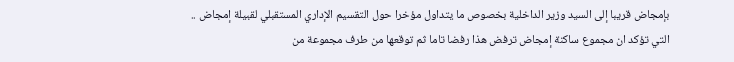بإمجاض قريبا إلى السيد وزير الداخلية بخصوص ما يتداول مؤخرا حول التقسيم الإداري المستقبلي لقبيلة إمجاض .. التي تؤكد ان مجموع ساكنة إمجاض ترفض هذا رفضا تاما ثم توقعها من طرف مجموعة من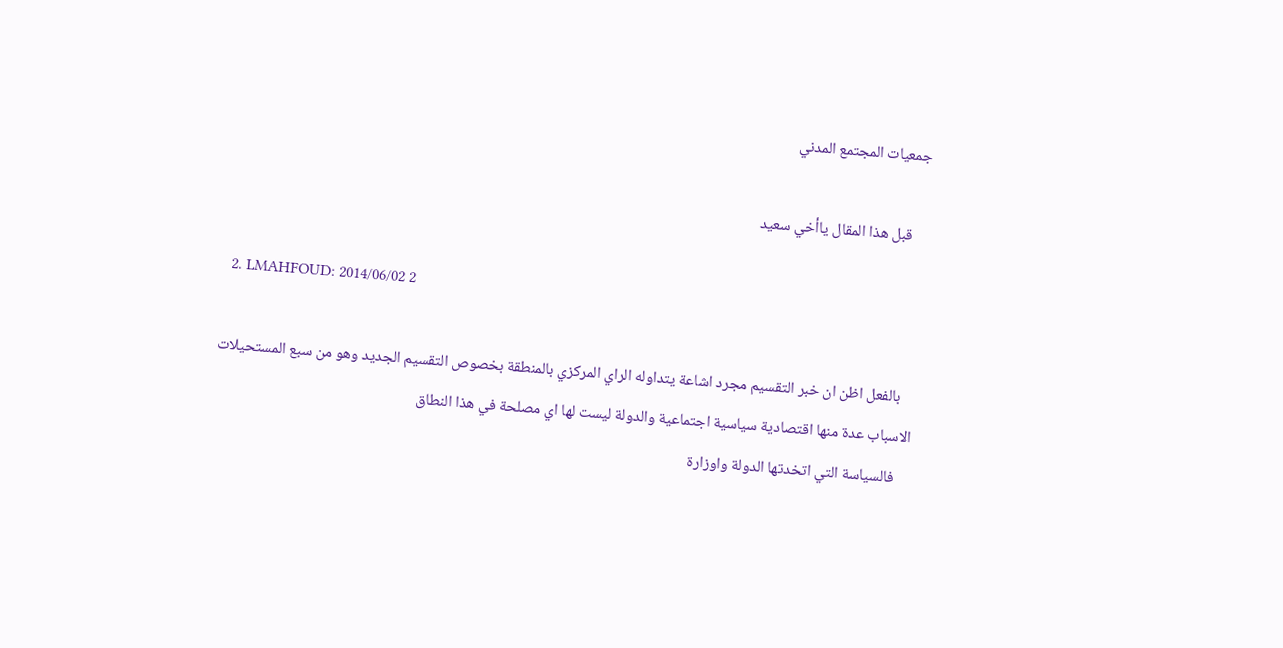جمعيات المجتمع المدني

    قبل هذا المقال ياأخي سعيد

  2. LMAHFOUD: 2014/06/02 2

    بالفعل اظن ان خبر التقسيم مجرد اشاعة يتداوله الراي المركزي بالمنطقة بخصوص التقسيم الجديد وهو من سبع المستحيلات الاسباب عدة منها اقتصادية سياسية اجتماعية والدولة ليست لها اي مصلحة في هذا النطاق
    فالسياسة التي اتخدتها الدولة واوزارة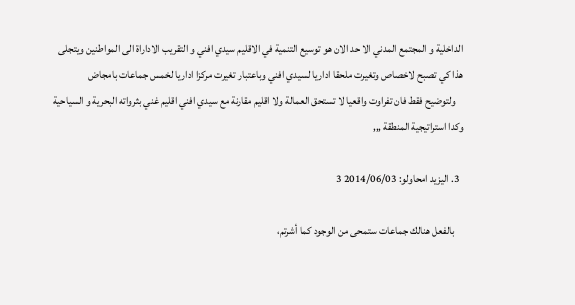الداخلية و المجتمع المدني الا حد الان هو توسيع التنمية في الاقليم سيدي افني و التقريب الاداراة الى المواطنين ويتجلى هذا كي تصبح لاخصاص وتغيرت ملحقا اداريا لسيدي افني وباعتبار تغيرت مركزا اداريا لخمس جماعات بامجاض
    ولتوضيح فقط فان تفراوت واقعيا لا تستحق العمالة ولا اقليم مقارنة مع سيدي افني اقليم غني بثرواته البحرية و السياحية وكدا استراتيجية المنطقة ,,,

  3. اليزيد امحاولو: 2014/06/03 3

    بالفعل هنالك جماعات ستمحى من الوجود كما أشرتم،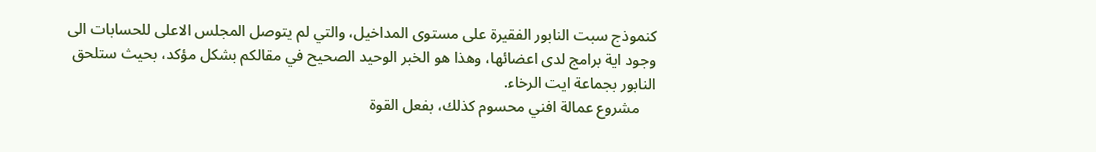كنموذج سبت النابور الفقيرة على مستوى المداخيل، والتي لم يتوصل المجلس الاعلى للحسابات الى وجود اية برامج لدى اعضائها، وهذا هو الخبر الوحيد الصحيح في مقالكم بشكل مؤكد، بحيث ستلحق النابور بجماعة ايت الرخاء.
    مشروع عمالة افني محسوم كذلك، بفعل القوة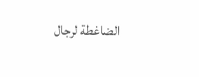الضاغطة لرجال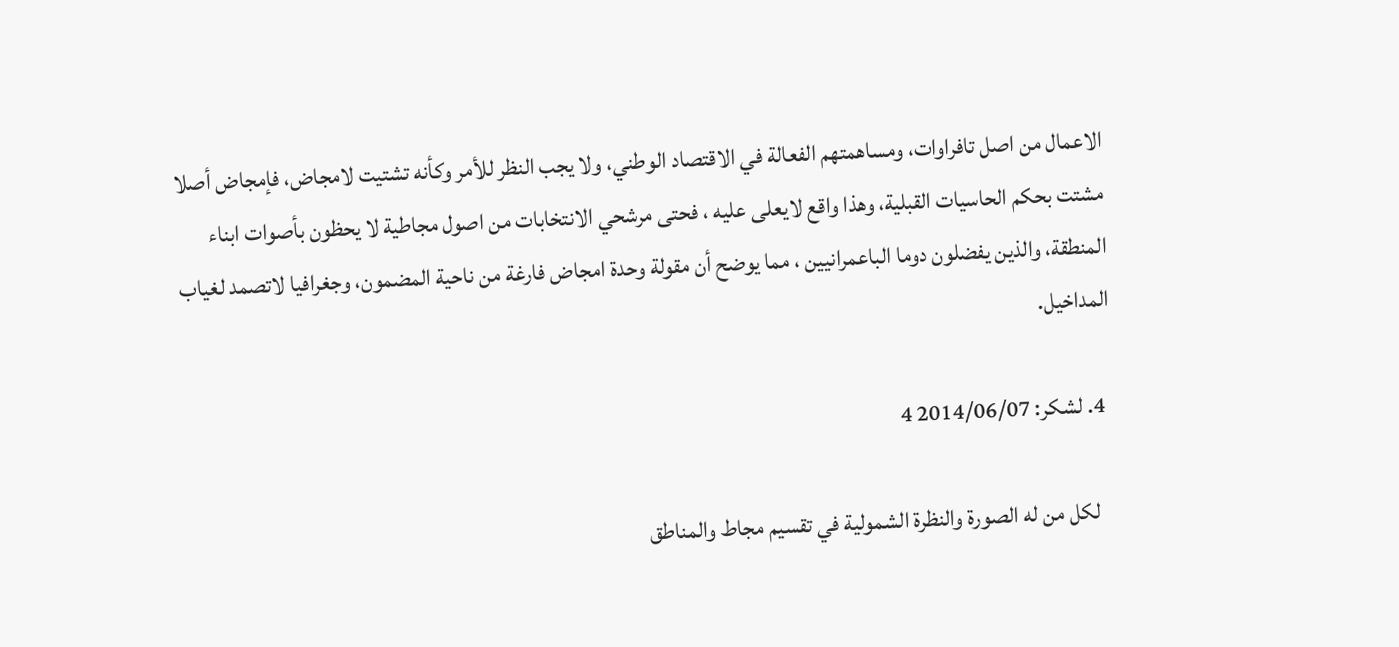الاعمال من اصل تافراوات، ومساهمتهم الفعالة في الاقتصاد الوطني، ولا يجب النظر للأمر وكأنه تشتيت لامجاض، فإمجاض أصلا مشتت بحكم الحاسيات القبلية، وهذا واقع لايعلى عليه ، فحتى مرشحي الانتخابات من اصول مجاطية لا يحظون بأصوات ابناء المنطقة، والذين يفضلون دوما الباعمرانيين ، مما يوضح أن مقولة وحدة امجاض فارغة من ناحية المضمون، وجغرافيا لاتصمد لغياب المداخيل.

  4. لشكر: 2014/06/07 4

    لكل من له الصورة والنظرة الشمولية في تقسيم مجاط والمناطق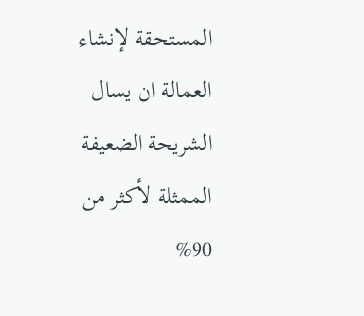المستحقة لإنشاء العمالة ان يسال الشريحة الضعيفة الممثلة لأكثر من 90%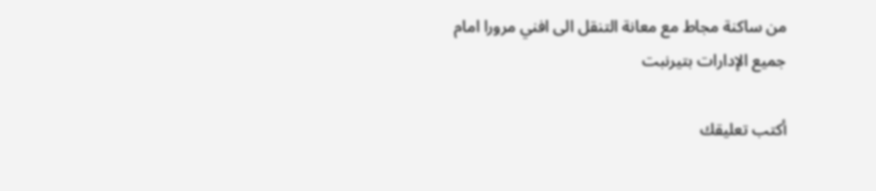من ساكنة مجاط مع معانة التنقل الى افني مرورا امام جميع الإدارات بتيرنبت

أكتب تعليقك